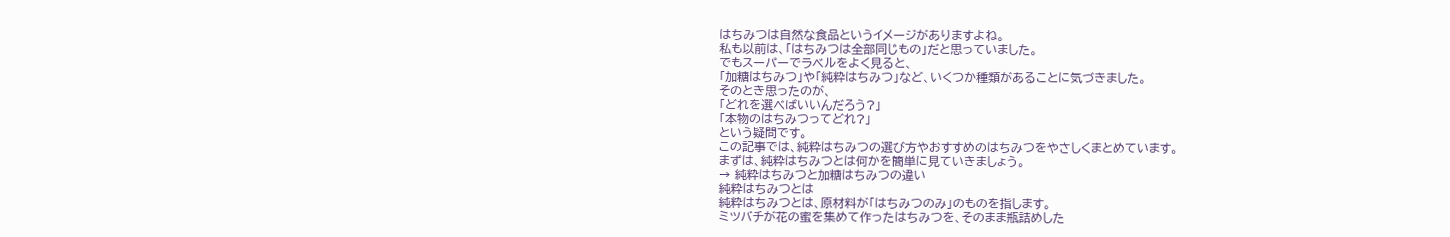はちみつは自然な食品というイメージがありますよね。
私も以前は、「はちみつは全部同じもの」だと思っていました。
でもスーパーでラベルをよく見ると、
「加糖はちみつ」や「純粋はちみつ」など、いくつか種類があることに気づきました。
そのとき思ったのが、
「どれを選べばいいんだろう?」
「本物のはちみつってどれ?」
という疑問です。
この記事では、純粋はちみつの選び方やおすすめのはちみつをやさしくまとめています。
まずは、純粋はちみつとは何かを簡単に見ていきましょう。
→ 純粋はちみつと加糖はちみつの違い
純粋はちみつとは
純粋はちみつとは、原材料が「はちみつのみ」のものを指します。
ミツバチが花の蜜を集めて作ったはちみつを、そのまま瓶詰めした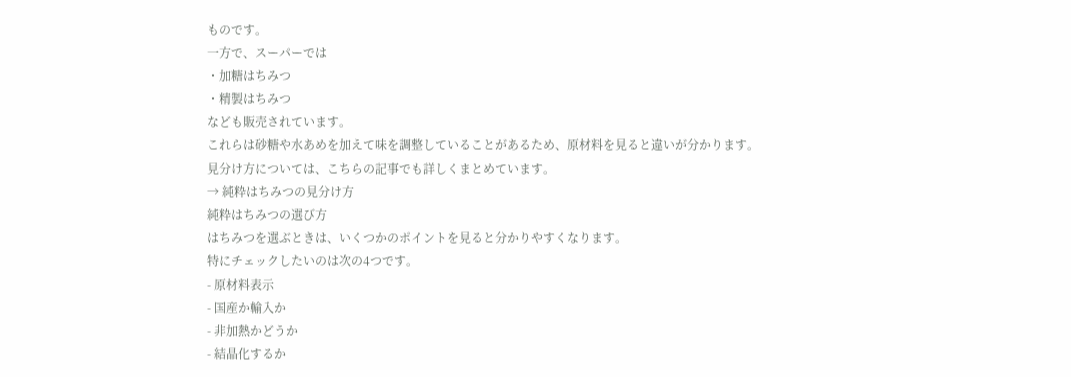ものです。
一方で、スーパーでは
・加糖はちみつ
・精製はちみつ
なども販売されています。
これらは砂糖や水あめを加えて味を調整していることがあるため、原材料を見ると違いが分かります。
見分け方については、こちらの記事でも詳しくまとめています。
→ 純粋はちみつの見分け方
純粋はちみつの選び方
はちみつを選ぶときは、いくつかのポイントを見ると分かりやすくなります。
特にチェックしたいのは次の4つです。
- 原材料表示
- 国産か輸入か
- 非加熱かどうか
- 結晶化するか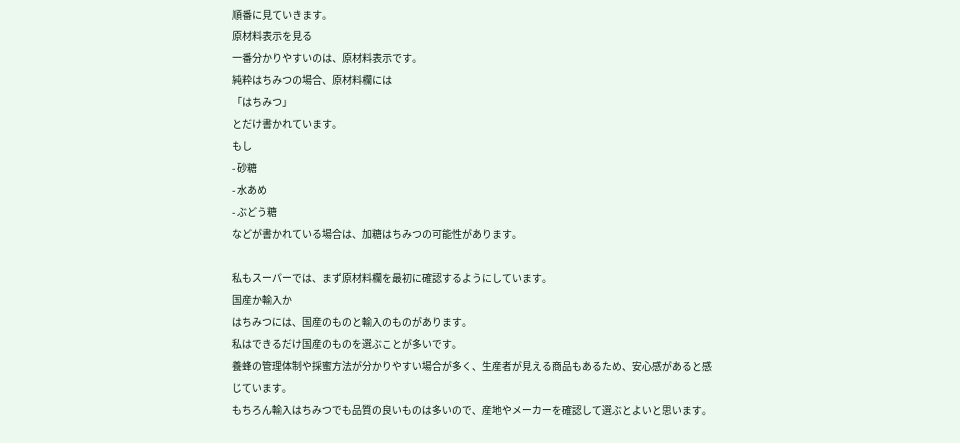順番に見ていきます。
原材料表示を見る
一番分かりやすいのは、原材料表示です。
純粋はちみつの場合、原材料欄には
「はちみつ」
とだけ書かれています。
もし
- 砂糖
- 水あめ
- ぶどう糖
などが書かれている場合は、加糖はちみつの可能性があります。

私もスーパーでは、まず原材料欄を最初に確認するようにしています。
国産か輸入か
はちみつには、国産のものと輸入のものがあります。
私はできるだけ国産のものを選ぶことが多いです。
養蜂の管理体制や採蜜方法が分かりやすい場合が多く、生産者が見える商品もあるため、安心感があると感じています。
もちろん輸入はちみつでも品質の良いものは多いので、産地やメーカーを確認して選ぶとよいと思います。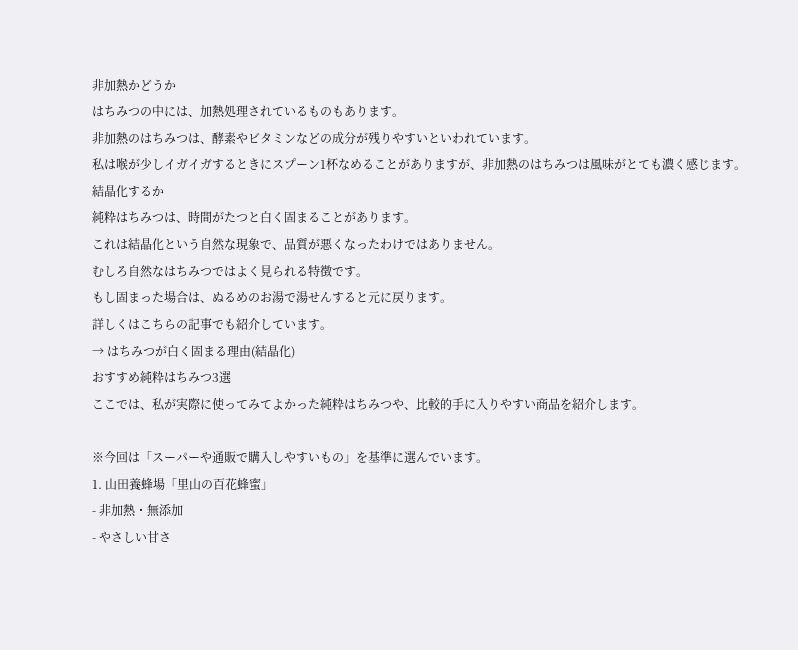非加熱かどうか
はちみつの中には、加熱処理されているものもあります。
非加熱のはちみつは、酵素やビタミンなどの成分が残りやすいといわれています。
私は喉が少しイガイガするときにスプーン1杯なめることがありますが、非加熱のはちみつは風味がとても濃く感じます。
結晶化するか
純粋はちみつは、時間がたつと白く固まることがあります。
これは結晶化という自然な現象で、品質が悪くなったわけではありません。
むしろ自然なはちみつではよく見られる特徴です。
もし固まった場合は、ぬるめのお湯で湯せんすると元に戻ります。
詳しくはこちらの記事でも紹介しています。
→ はちみつが白く固まる理由(結晶化)
おすすめ純粋はちみつ3選
ここでは、私が実際に使ってみてよかった純粋はちみつや、比較的手に入りやすい商品を紹介します。

※今回は「スーパーや通販で購入しやすいもの」を基準に選んでいます。
1. 山田養蜂場「里山の百花蜂蜜」
- 非加熱・無添加
- やさしい甘さ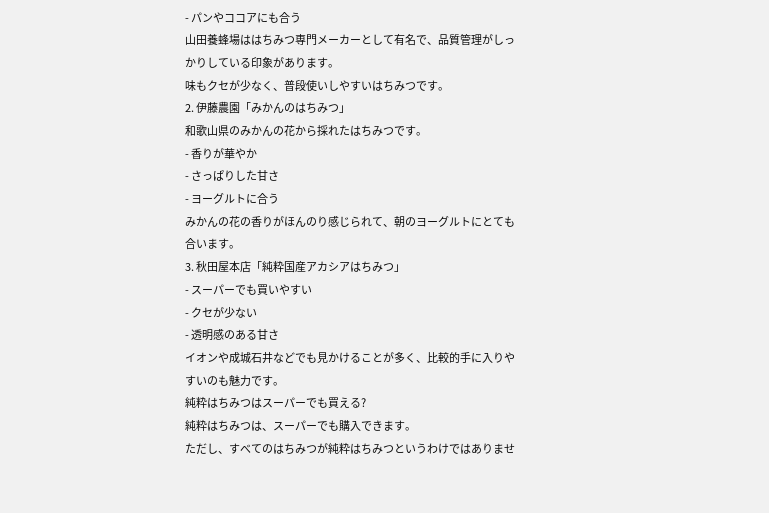- パンやココアにも合う
山田養蜂場ははちみつ専門メーカーとして有名で、品質管理がしっかりしている印象があります。
味もクセが少なく、普段使いしやすいはちみつです。
2. 伊藤農園「みかんのはちみつ」
和歌山県のみかんの花から採れたはちみつです。
- 香りが華やか
- さっぱりした甘さ
- ヨーグルトに合う
みかんの花の香りがほんのり感じられて、朝のヨーグルトにとても合います。
3. 秋田屋本店「純粋国産アカシアはちみつ」
- スーパーでも買いやすい
- クセが少ない
- 透明感のある甘さ
イオンや成城石井などでも見かけることが多く、比較的手に入りやすいのも魅力です。
純粋はちみつはスーパーでも買える?
純粋はちみつは、スーパーでも購入できます。
ただし、すべてのはちみつが純粋はちみつというわけではありませ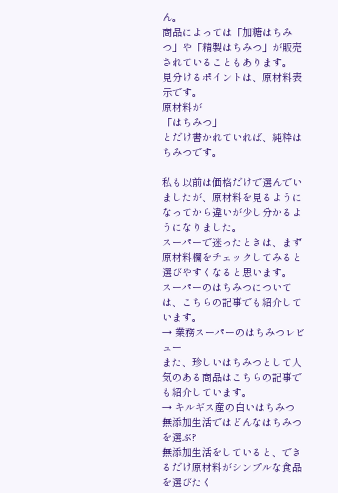ん。
商品によっては「加糖はちみつ」や「精製はちみつ」が販売されていることもあります。
見分けるポイントは、原材料表示です。
原材料が
「はちみつ」
とだけ書かれていれば、純粋はちみつです。

私も以前は価格だけで選んでいましたが、原材料を見るようになってから違いが少し分かるようになりました。
スーパーで迷ったときは、まず原材料欄をチェックしてみると選びやすくなると思います。
スーパーのはちみつについては、こちらの記事でも紹介しています。
→ 業務スーパーのはちみつレビュー
また、珍しいはちみつとして人気のある商品はこちらの記事でも紹介しています。
→ キルギス産の白いはちみつ
無添加生活ではどんなはちみつを選ぶ?
無添加生活をしていると、できるだけ原材料がシンプルな食品を選びたく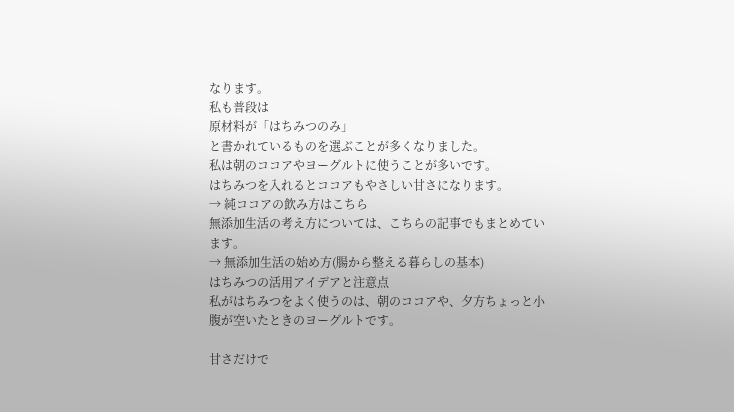なります。
私も普段は
原材料が「はちみつのみ」
と書かれているものを選ぶことが多くなりました。
私は朝のココアやヨーグルトに使うことが多いです。
はちみつを入れるとココアもやさしい甘さになります。
→ 純ココアの飲み方はこちら
無添加生活の考え方については、こちらの記事でもまとめています。
→ 無添加生活の始め方(腸から整える暮らしの基本)
はちみつの活用アイデアと注意点
私がはちみつをよく使うのは、朝のココアや、夕方ちょっと小腹が空いたときのヨーグルトです。

甘さだけで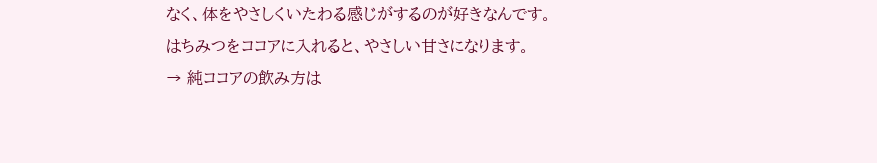なく、体をやさしくいたわる感じがするのが好きなんです。
はちみつをココアに入れると、やさしい甘さになります。
→ 純ココアの飲み方は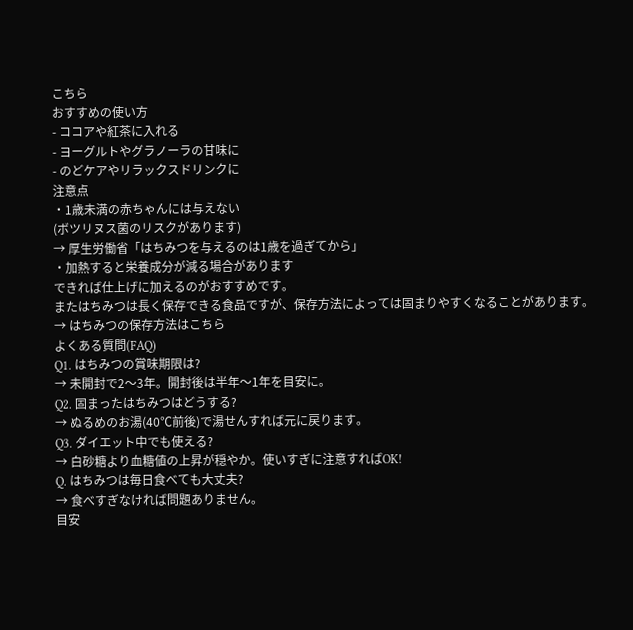こちら
おすすめの使い方
- ココアや紅茶に入れる
- ヨーグルトやグラノーラの甘味に
- のどケアやリラックスドリンクに
注意点
・1歳未満の赤ちゃんには与えない
(ボツリヌス菌のリスクがあります)
→ 厚生労働省「はちみつを与えるのは1歳を過ぎてから」
・加熱すると栄養成分が減る場合があります
できれば仕上げに加えるのがおすすめです。
またはちみつは長く保存できる食品ですが、保存方法によっては固まりやすくなることがあります。
→ はちみつの保存方法はこちら
よくある質問(FAQ)
Q1. はちみつの賞味期限は?
→ 未開封で2〜3年。開封後は半年〜1年を目安に。
Q2. 固まったはちみつはどうする?
→ ぬるめのお湯(40℃前後)で湯せんすれば元に戻ります。
Q3. ダイエット中でも使える?
→ 白砂糖より血糖値の上昇が穏やか。使いすぎに注意すればOK!
Q. はちみつは毎日食べても大丈夫?
→ 食べすぎなければ問題ありません。
目安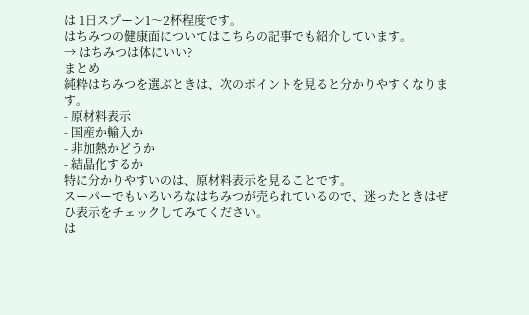は 1日スプーン1〜2杯程度です。
はちみつの健康面についてはこちらの記事でも紹介しています。
→ はちみつは体にいい?
まとめ
純粋はちみつを選ぶときは、次のポイントを見ると分かりやすくなります。
- 原材料表示
- 国産か輸入か
- 非加熱かどうか
- 結晶化するか
特に分かりやすいのは、原材料表示を見ることです。
スーパーでもいろいろなはちみつが売られているので、迷ったときはぜひ表示をチェックしてみてください。
は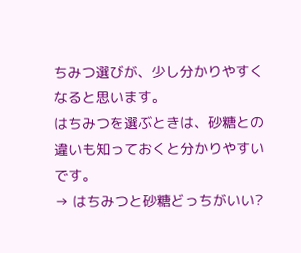ちみつ選びが、少し分かりやすくなると思います。
はちみつを選ぶときは、砂糖との違いも知っておくと分かりやすいです。
→ はちみつと砂糖どっちがいい?